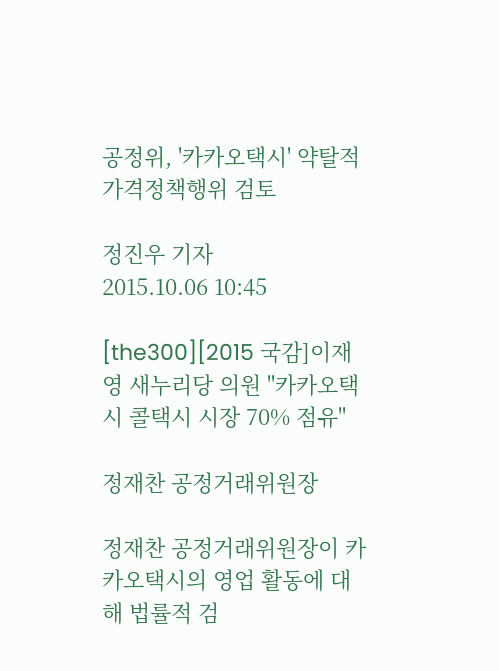공정위, '카카오택시' 약탈적 가격정책행위 검토

정진우 기자
2015.10.06 10:45

[the300][2015 국감]이재영 새누리당 의원 "카카오택시 콜택시 시장 70% 점유"

정재찬 공정거래위원장

정재찬 공정거래위원장이 카카오택시의 영업 활동에 대해 법률적 검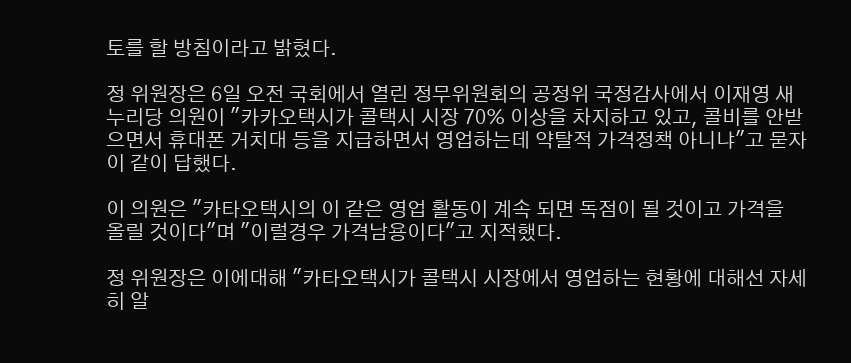토를 할 방침이라고 밝혔다.

정 위원장은 6일 오전 국회에서 열린 정무위원회의 공정위 국정감사에서 이재영 새누리당 의원이 "카카오택시가 콜택시 시장 70% 이상을 차지하고 있고, 콜비를 안받으면서 휴대폰 거치대 등을 지급하면서 영업하는데 약탈적 가격정책 아니냐"고 묻자 이 같이 답했다.

이 의원은 "카타오택시의 이 같은 영업 활동이 계속 되면 독점이 될 것이고 가격을 올릴 것이다"며 "이럴경우 가격남용이다"고 지적했다.

정 위원장은 이에대해 "카타오택시가 콜택시 시장에서 영업하는 현황에 대해선 자세히 알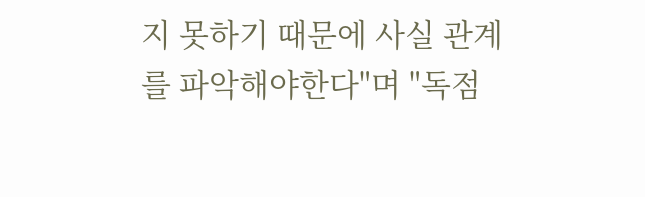지 못하기 때문에 사실 관계를 파악해야한다"며 "독점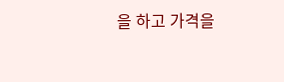을 하고 가격을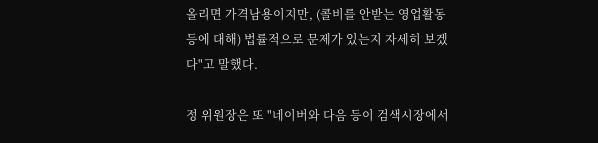올리면 가격남용이지만, (콜비를 안받는 영업활동 등에 대해) 법률적으로 문제가 있는지 자세히 보겠다"고 말했다.

정 위원장은 또 "네이버와 다음 등이 검색시장에서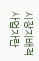시장지배적 사업자란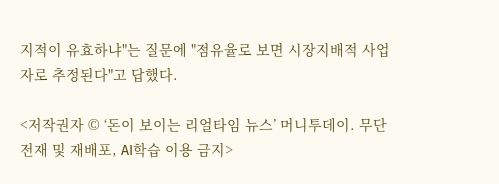지적이 유효하냐"는 질문에 "점유율로 보면 시장지배적 사업자로 추정된다"고 답했다.

<저작권자 © ‘돈이 보이는 리얼타임 뉴스’ 머니투데이. 무단전재 및 재배포, AI학습 이용 금지>